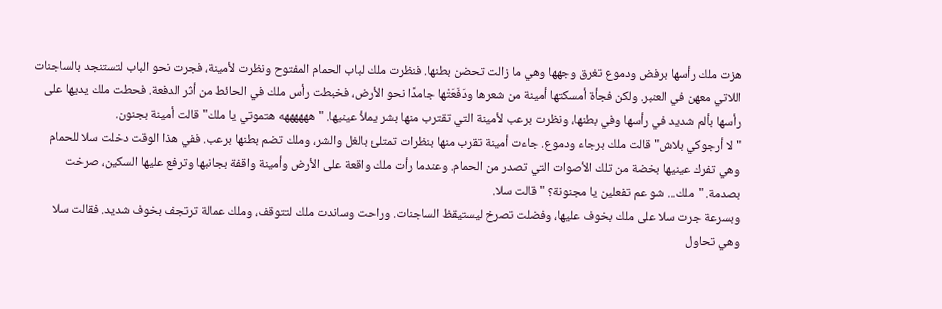هزت ملك رأسها برفض ودموع تغرق وجهها وهي ما زالت تحضن بطنها. فنظرت ملك لباب الحمام المفتوح ونظرت لأمينة، فجرت نحو الباب لتستنجد بالساجنات اللاتي معهن في العنبر. ولكن فجأة أمسكتها أمينة من شعرها ودَفَعَتْها جامدًا نحو الأرض، فخبطت رأس ملك في الحائط من أثر الدفعة. فحطت ملك يديها على رأسها بألم شديد في رأسها وفي بطنها، ونظرت برعب لأمينة التي تقترب منها بشر يملأ عينيها. "ههههههه هتموتي يا ملك" قالت أمينة بجنون.
"لا أرجوكي بلاش" قالت ملك برجاء ودموع. جاءت أمينة تقرب منها بنظرات تمتلئ بالغل والشر، وملك تضم بطنها برعب. ففي هذا الوقت دخلت سلا للحمام وهي تفرك عينيها بخضة من تلك الأصوات التي تصدر من الحمام. وعندما رأت ملك واقعة على الأرض وأمينة واقفة بجانبها وترفع عليها السكين، صرخت بصدمة. "ملك... شو عم تفعلين يا مجنونة؟ " قالت سلا.
وبسرعة جرت سلا على ملك بخوف عليها، وفضلت تصرخ ليستيقظ الساجنات. وراحت وساندت ملك لتتوقف، وملك عمالة ترتجف بخوف شديد. فقالت سلا وهي تحاول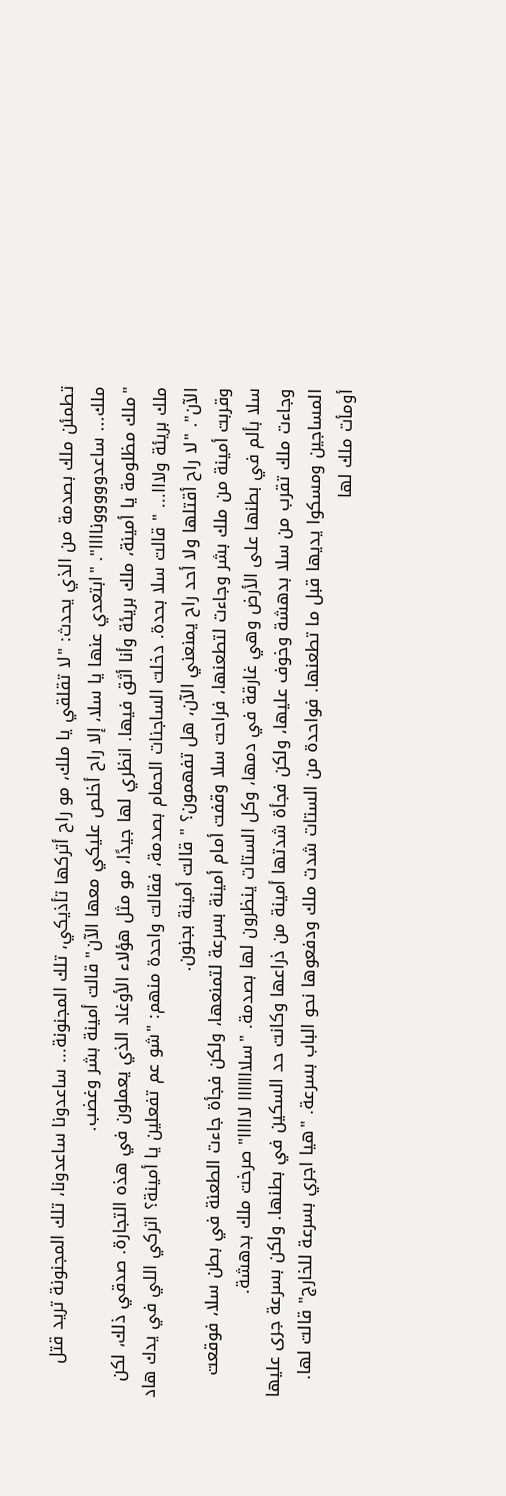تطمئن ملك بصدمة من الذي يحدث: "لا تقلقي يا ملك، مو راح أتركها تأذيكي، تلك المجنونة... ساعدونا ساعدونا، تلك المجنونة تريد قتل ملك... ساعدوووووناااا". "ابتعدي عنها يا سلا، إلا راح أخلص عليكي معها الآن" قالت أمينة بشر وغضب.
"ملك مظلومة يا أمينة، ملك بريئة وأنا أثق فيها. انظري لها جيدًا، مو مثل هؤلاء الأوغاد الذي يعملون في هذه التجارة. صدقي ذلك، لكن ملك بريئة ولااا... " قالت سلا بحدة. دخلت الساجنات الحمام بصدمة، فقالت واحدة منهم: "شو عم تفعلين يا أمينة؟ اتركي اللي في يدك هاد الآن". "لا راح أقتلها ولا أحد راح يمنعني الآن، هل تفهمون؟ " قالت أمينة بجنون.
وقربت أمينة من ملك بشر وجاءت لتطعنها، فراحت سلا وقفت أمام أمينة بسرعة لتمنعها، ولكن فجأة جاءت الطعنة في بطن سلا، فوقعت سلا بألم في بطنها على الأرض وهي غارقة في دمها، وكل الستات ينظرون لها بصدمة. "سلااااااا لااااا" صرخت ملك بدهشة.
وجاءت ملك تقرب من سلا بدهشة وخوف عليها، ولكن فجأة شدتها أمينة من ذراعها وكانت حد السكين في بطنها. ولكن بسرعة جرى عليها المساجين ومسكوا يديها قبل ما تطعنها. فواحدة من الستات شدت ملك ودفعوها نحو الباب بسرعة. "هيا اجري بسرعة للخارج" قالت لها.
أومأت ملك لها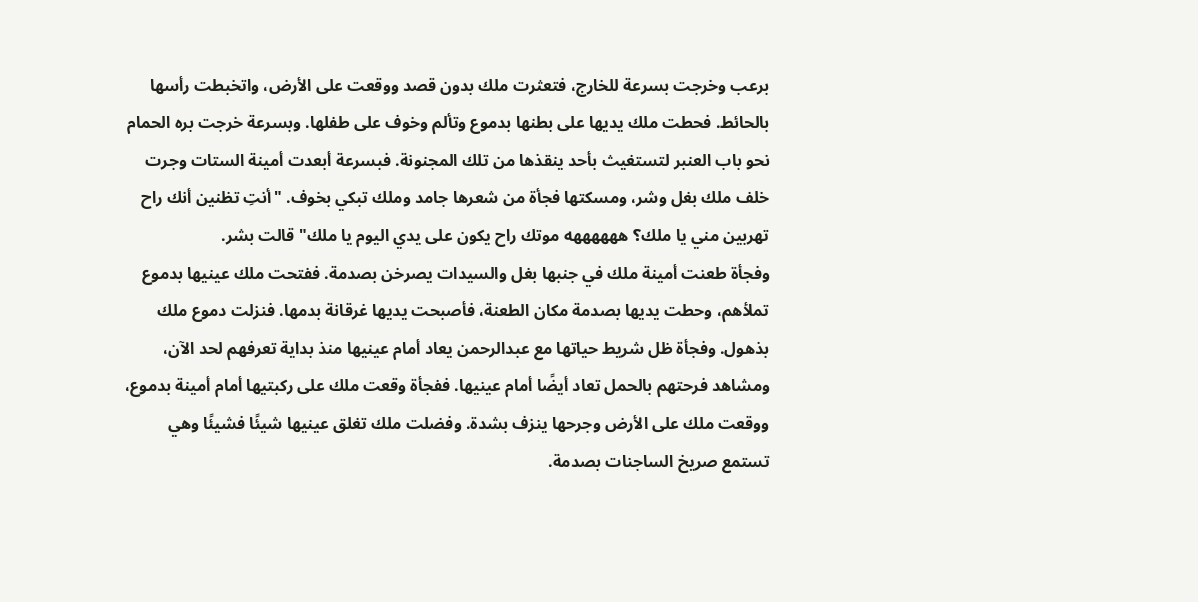برعب وخرجت بسرعة للخارج، فتعثرت ملك بدون قصد ووقعت على الأرض، واتخبطت رأسها بالحائط. فحطت ملك يديها على بطنها بدموع وتألم وخوف على طفلها. وبسرعة خرجت بره الحمام نحو باب العنبر لتستغيث بأحد ينقذها من تلك المجنونة. فبسرعة أبعدت أمينة الستات وجرت خلف ملك بغل وشر، ومسكتها فجأة من شعرها جامد وملك تبكي بخوف. "أنتِ تظنين أنك راح تهربين مني يا ملك؟ ههههههه موتك راح يكون على يدي اليوم يا ملك" قالت بشر.
وفجأة طعنت أمينة ملك في جنبها بغل والسيدات يصرخن بصدمة. ففتحت ملك عينيها بدموع تملأهم، وحطت يديها بصدمة مكان الطعنة، فأصبحت يديها غرقانة بدمها. فنزلت دموع ملك بذهول. وفجأة ظل شريط حياتها مع عبدالرحمن يعاد أمام عينيها منذ بداية تعرفهم لحد الآن، ومشاهد فرحتهم بالحمل تعاد أيضًا أمام عينيها. ففجأة وقعت ملك على ركبتيها أمام أمينة بدموع، ووقعت ملك على الأرض وجرحها ينزف بشدة. وفضلت ملك تغلق عينيها شيئًا فشيئًا وهي تستمع صريخ الساجنات بصدمة.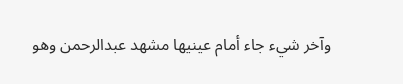وآخر شيء جاء أمام عينيها مشهد عبدالرحمن وهو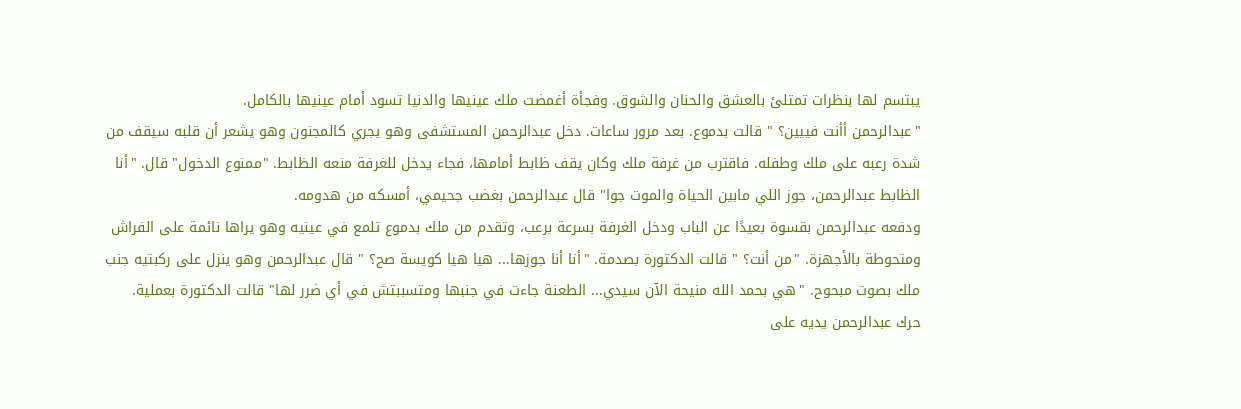يبتسم لها بنظرات تمتلئ بالعشق والحنان والشوق. وفجأة أغمضت ملك عينيها والدنيا تسود أمام عينيها بالكامل.
"عبدالرحمن أأنت فييين؟ " قالت بدموع. بعد مرور ساعات. دخل عبدالرحمن المستشفى وهو يجري كالمجنون وهو يشعر أن قلبه سيقف من شدة رعبه على ملك وطفله. فاقترب من غرفة ملك وكان يقف ظابط أمامها، فجاء يدخل للغرفة منعه الظابط. "ممنوع الدخول" قال. "أنا الظابط عبدالرحمن، جوز اللي مابين الحياة والموت جوا" قال عبدالرحمن بغضب جحيمي، أمسكه من هدومه.
ودفعه عبدالرحمن بقسوة بعيدًا عن الباب ودخل الغرفة بسرعة برعب، وتقدم من ملك بدموع تلمع في عينيه وهو يراها نائمة على الفراش ومتحوطة بالأجهزة. "من أنت؟ " قالت الدكتورة بصدمة. "أنا أنا جوزها... هيا هيا كويسة صح؟ " قال عبدالرحمن وهو ينزل على ركبتيه جنب ملك بصوت مبحوح. "هي بحمد الله منيحة الآن سيدي... الطعنة جاءت في جنبها ومتسببتش في أي ضرر لها" قالت الدكتورة بعملية.
حرك عبدالرحمن يديه على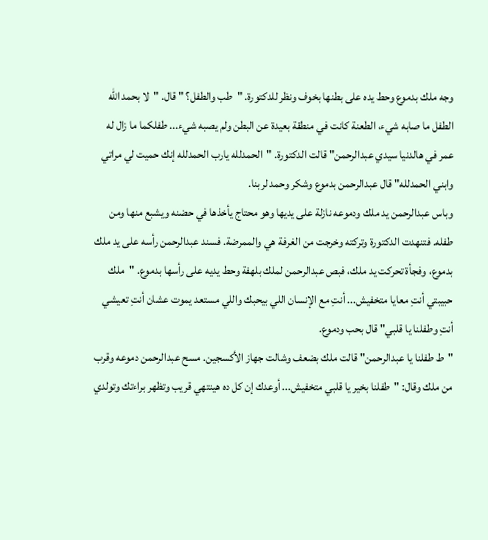وجه ملك بدموع وحط يده على بطنها بخوف ونظر للدكتورة. "طب والطفل؟ " قال. "لا بحمد الله الطفل ما صابه شيء، الطعنة كانت في منطقة بعيدة عن البطن ولم يصبه شيء... طفلكما ما زال له عمر في هالدنيا سيدي عبدالرحمن" قالت الدكتورة. "الحمدلله يارب الحمدلله إنك حميت لي مراتي وابني الحمدلله" قال عبدالرحمن بدموع وشكر وحمد لربنا.
وباس عبدالرحمن يد ملك ودموعه نازلة على يديها وهو محتاج يأخذها في حضنه ويشبع منها ومن طفله. فتنهدت الدكتورة وتركته وخرجت من الغرفة هي والممرضة. فسند عبدالرحمن رأسه على يد ملك بدموع، وفجأة تحركت يد ملك، فبص عبدالرحمن لملك بلهفة وحط يديه على رأسها بدموع. "ملك حبيبتي أنتِ معايا متخفيش... أنتِ مع الإنسان اللي بيحبك واللي مستعد يموت عشان أنتِ تعيشي أنتِ وطفلنا يا قلبي" قال بحب ودموع.
"ط طفلنا يا عبدالرحمن" قالت ملك بضعف وشالت جهاز الأكسجين. مسح عبدالرحمن دموعه وقرب من ملك وقال: "طفلنا بخير يا قلبي متخفيش... أوعدك إن كل ده هينتهي قريب وتظهر براءتك وتولدي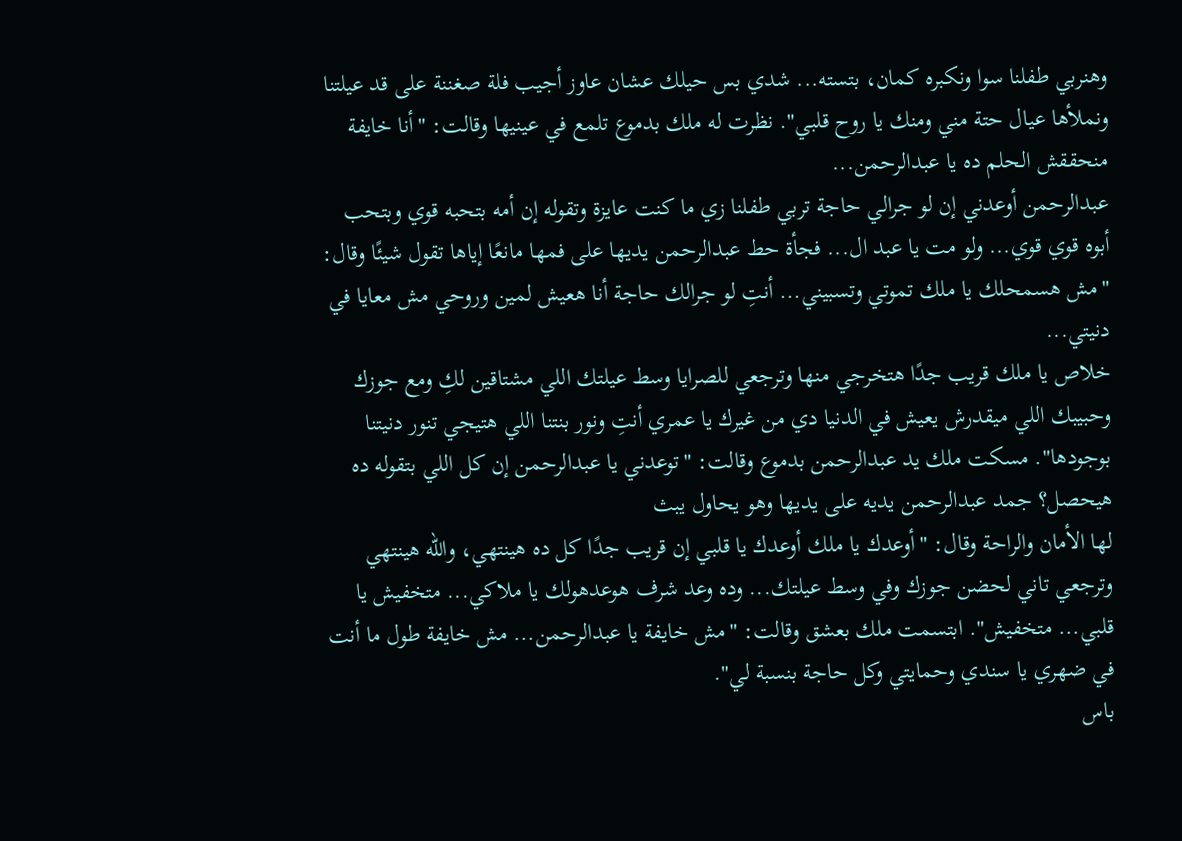وهنربي طفلنا سوا ونكبره كمان، بتسته... شدي بس حيلك عشان عاوز أجيب فلة صغننة على قد عيلتنا ونملأها عيال حتة مني ومنك يا روح قلبي". نظرت له ملك بدموع تلمع في عينيها وقالت: "أنا خايفة منحققش الحلم ده يا عبدالرحمن...
عبدالرحمن أوعدني إن لو جرالي حاجة تربي طفلنا زي ما كنت عايزة وتقوله إن أمه بتحبه قوي وبتحب أبوه قوي قوي... ولو مت يا عبد ال... فجأة حط عبدالرحمن يديها على فمها مانعًا إياها تقول شيئًا وقال: "مش هسمحلك يا ملك تموتي وتسبيني... أنتِ لو جرالك حاجة أنا هعيش لمين وروحي مش معايا في دنيتي...
خلاص يا ملك قريب جدًا هتخرجي منها وترجعي للصرايا وسط عيلتك اللي مشتاقين لكِ ومع جوزك وحبيبك اللي ميقدرش يعيش في الدنيا دي من غيرك يا عمري أنتِ ونور بنتنا اللي هتيجي تنور دنيتنا بوجودها". مسكت ملك يد عبدالرحمن بدموع وقالت: "توعدني يا عبدالرحمن إن كل اللي بتقوله ده هيحصل؟ جمد عبدالرحمن يديه على يديها وهو يحاول يبث
لها الأمان والراحة وقال: "أوعدك يا ملك أوعدك يا قلبي إن قريب جدًا كل ده هينتهي، والله هينتهي وترجعي تاني لحضن جوزك وفي وسط عيلتك... وده وعد شرف هوعدهولك يا ملاكي... متخفيش يا قلبي... متخفيش". ابتسمت ملك بعشق وقالت: "مش خايفة يا عبدالرحمن... مش خايفة طول ما أنت في ضهري يا سندي وحمايتي وكل حاجة بنسبة لي".
باس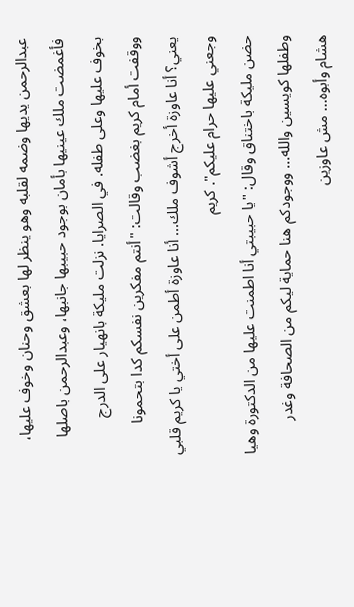عبدالرحمن يديها وضمه لقلبه وهو ينظر لها بعشق وحنان وخوف عليها، فأغمضت ملك عينيها بأمان بوجود حبيبها جانبها، وعبدالرحمن باصلها بخوف عليها وعلى طفله. في الصرايا. نزلت مليكة بانهيار على الدرج ووقفت أمام كريم بغضب وقالت: "أنتم مفكرين نفسكم كدا بتحمونا يعني؟ أنا عاوزة أخرج أشوف ملك... أنا عاوزة أطمن على أختي يا كريم قلبي وجعني عليها حرام عليكم". كريم
حضن مليكة باختناق وقال: "يا حبيبتي أنا اطمنت عليها من الدكتورة وهيا وطفلها كويسين والله... ووجودكم هنا حماية ليكم من الصحافة وغدر هشام وأبوه... مش عاوزين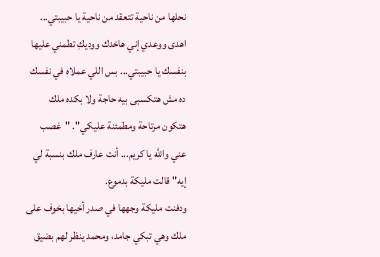نحلها من ناحية تتعقد من ناحية يا حبيبتي... اهدى ووعدي إني هاخدك ووديكِ تطمني عليها بنفسك يا حبيبتي... بس اللي عملاه في نفسك ده مش هتكسبى بيه حاجة ولا بكده ملك هتكون مرتاحة ومطمئنة عليكي". "غصب عني والله يا كريم... أنت عارف ملك بنسبة لي إيه" قالت مليكة بدموع.
ودفنت مليكة وجهها في صدر أخيها بخوف على ملك وهي تبكي جامد، ومحمد ينظر لهم بضيق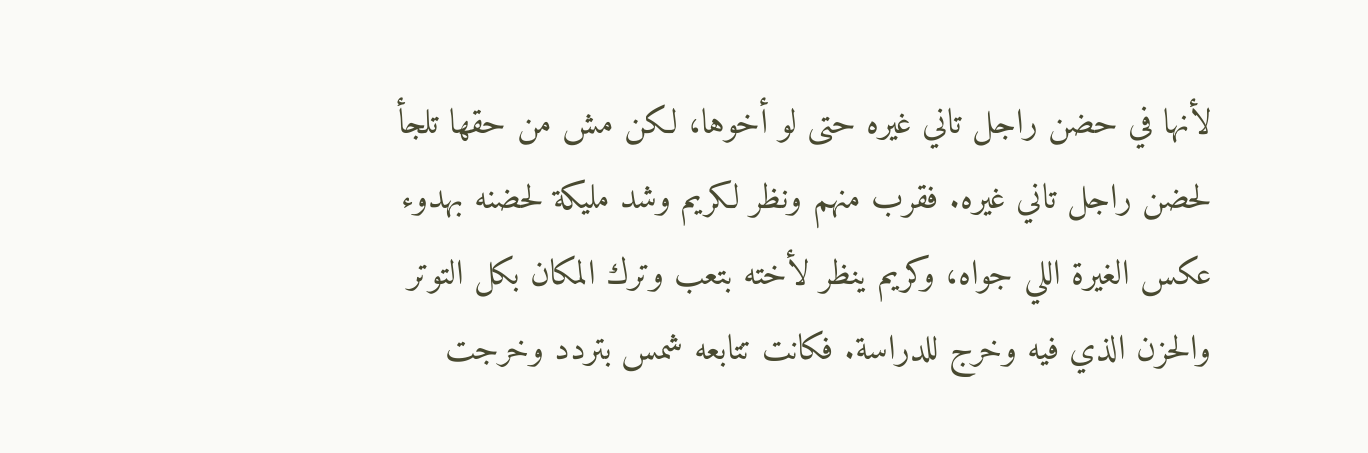لأنها في حضن راجل تاني غيره حتى لو أخوها، لكن مش من حقها تلجأ لحضن راجل تاني غيره. فقرب منهم ونظر لكريم وشد مليكة لحضنه بهدوء عكس الغيرة اللي جواه، وكريم ينظر لأخته بتعب وترك المكان بكل التوتر والحزن الذي فيه وخرج للدراسة. فكانت تتابعه شمس بتردد وخرجت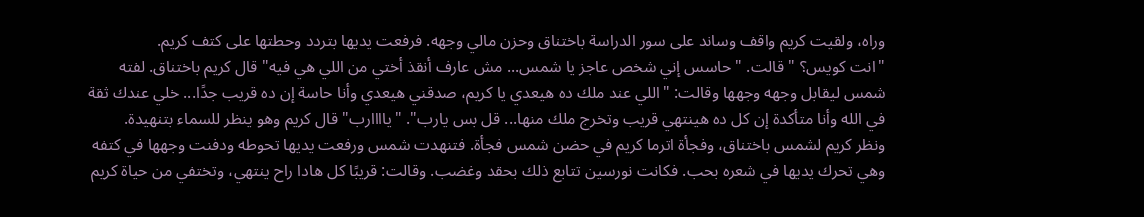وراه، ولقيت كريم واقف وساند على سور الدراسة باختناق وحزن مالي وجهه. فرفعت يديها بتردد وحطتها على كتف كريم.
"انت كويس؟ " قالت. "حاسس إني شخص عاجز يا شمس... مش عارف أنقذ أختي من اللي هي فيه" قال كريم باختناق. لفته شمس ليقابل وجهه وجهها وقالت: "اللي عند ملك ده هيعدي يا كريم، صدقني هيعدي وأنا حاسة إن ده قريب جدًا... خلي عندك ثقة في الله وأنا متأكدة إن كل ده هينتهي قريب وتخرج ملك منها... قل بس يارب". "ياااارب" قال كريم وهو ينظر للسماء بتنهيدة.
ونظر كريم لشمس باختناق، وفجأة اترما كريم في حضن شمس فجأة. فتنهدت شمس ورفعت يديها تحوطه ودفنت وجهها في كتفه وهي تحرك يديها في شعره بحب. فكانت نورسين تتابع ذلك بحقد وغضب. وقالت: قريبًا كل هادا راح ينتهي، وتختفي من حياة كريم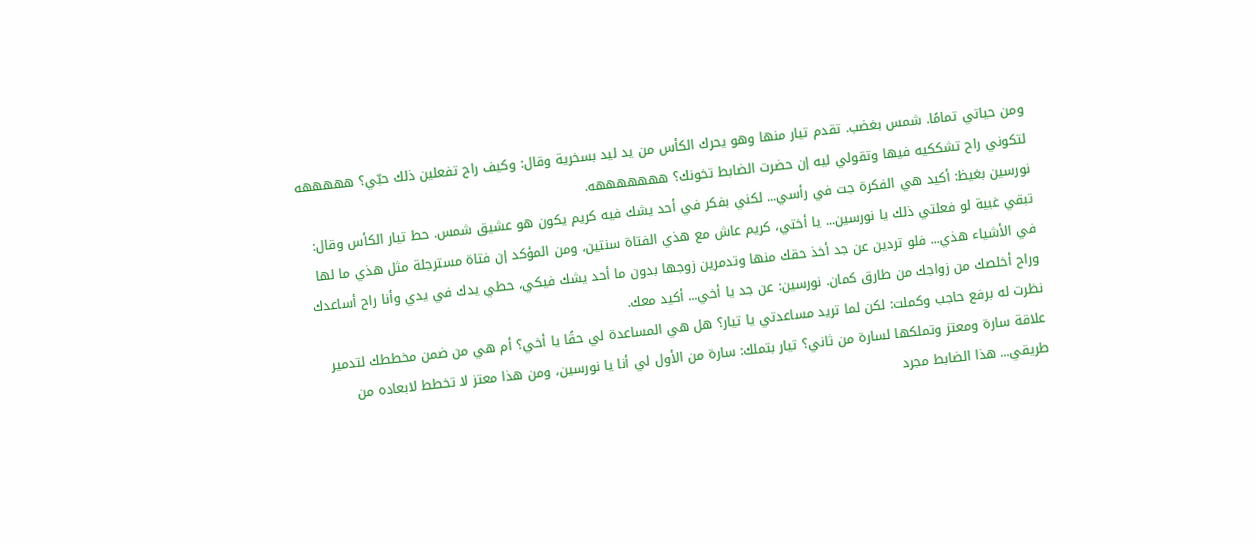ومن حياتي تمامًا. شمس بغضب. تقدم تيار منها وهو يحرك الكأس من يد ليد بسخرية وقال: وكيف راح تفعلين ذلك حبّي؟ هههههه لتكوني راح تشككيه فيها وتقولي ليه إن حضرت الضابط تخونك؟ هههههههه.
نورسين بغيظ: أكيد هي الفكرة جت في رأسي... لكني بفكر في أحد يشك فيه كريم يكون هو عشيق شمس. حط تيار الكأس وقال: تبقي غبية لو فعلتي ذلك يا نورسين... يا أختي، كريم عاش مع هذي الفتاة سنتين، ومن المؤكد إن فتاة مسترجلة مثل هذي ما لها في الأشياء هذي... فلو تردين عن جد أخذ حقك منها وتدمرين زوجها بدون ما أحد يشك فيكي، حطي يدك في يدي وأنا راح أساعدك وراح أخلصك من زواجك من طارق كمان. نورسين: عن جد يا أخي... أكيد معك.
نظرت له برفع حاجب وكملت: لكن لما تريد مساعدتي يا تيار؟ هل هي المساعدة لي حقًا يا أخي؟ أم هي من ضمن مخططك لتدمير علاقة سارة ومعتز وتملكها لسارة من ثاني؟ تيار بتملك: سارة من الأول لي أنا يا نورسين، ومن هذا معتز لا تخطط لابعاده من طريقي... هذا الضابط مجرد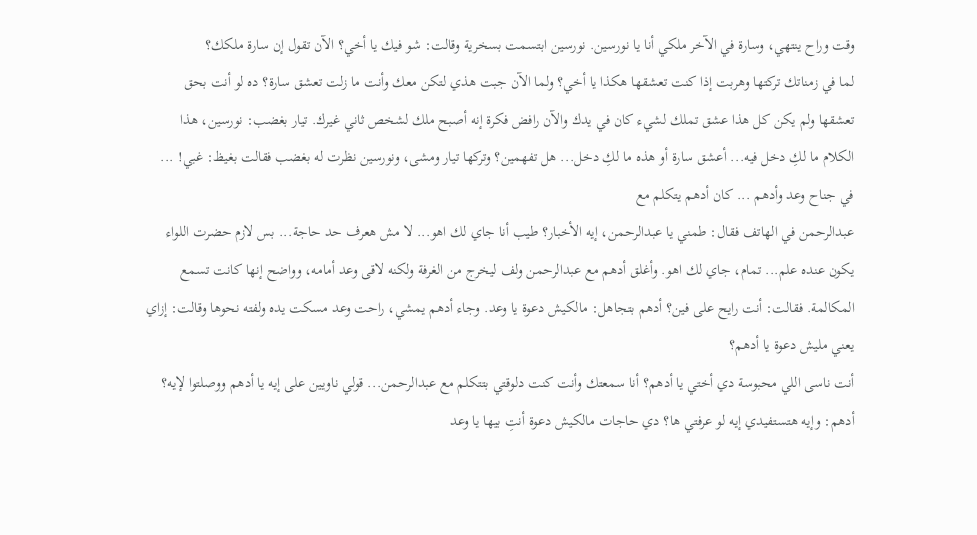وقت وراح ينتهي، وسارة في الآخر ملكي أنا يا نورسين. نورسين ابتسمت بسخرية وقالت: شو فيك يا أخي؟ الآن تقول إن سارة ملكك؟
لما في زمناتك تركتها وهربت إذا كنت تعشقها هكذا يا أخي؟ ولما الآن جبت هذي لتكن معك وأنت ما زلت تعشق سارة؟ ده لو أنت بحق تعشقها ولم يكن كل هذا عشق تملك لشيء كان في يدك والآن رافض فكرة إنه أصبح ملك لشخص ثاني غيرك. تيار بغضب: نورسين، هذا الكلام ما لكِ دخل فيه... أعشق سارة أو هذه ما لكِ دخل... هل تفهمين؟ وتركها تيار ومشى، ونورسين نظرت له بغضب فقالت بغيظ: غبي! ... في جناح وعد وأدهم ... كان أدهم يتكلم مع
عبدالرحمن في الهاتف فقال: طمني يا عبدالرحمن، إيه الأخبار؟ طيب أنا جاي لك اهو... لا مش هعرف حد حاجة... بس لازم حضرت اللواء يكون عنده علم... تمام، جاي لك اهو. وأغلق أدهم مع عبدالرحمن ولف ليخرج من الغرفة ولكنه لاقى وعد أمامه، وواضح إنها كانت تسمع المكالمة. فقالت: أنت رايح على فين؟ أدهم بتجاهل: مالكيش دعوة يا وعد. وجاء أدهم يمشي، راحت وعد مسكت يده ولفته نحوها وقالت: إزاي يعني مليش دعوة يا أدهم؟
أنت ناسى اللي محبوسة دي أختي يا أدهم؟ أنا سمعتك وأنت كنت دلوقتي بتتكلم مع عبدالرحمن... قولي ناويين على إيه يا أدهم ووصلتوا لإيه؟ أدهم: وإيه هتستفيدي إيه لو عرفتي ها؟ دي حاجات مالكيش دعوة أنتِ بيها يا وعد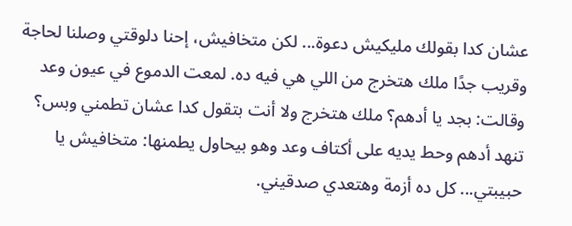عشان كدا بقولك مليكيش دعوة... لكن متخافيش، إحنا دلوقتي وصلنا لحاجة وقريب جدًا ملك هتخرج من اللي هي فيه ده. لمعت الدموع في عيون وعد وقالت: بجد يا أدهم؟ ملك هتخرج ولا أنت بتقول كدا عشان تطمني وبس؟
تنهد أدهم وحط يديه على أكتاف وعد وهو بيحاول يطمنها: متخافيش يا حبيبتي... كل ده أزمة وهتعدي صدقيني.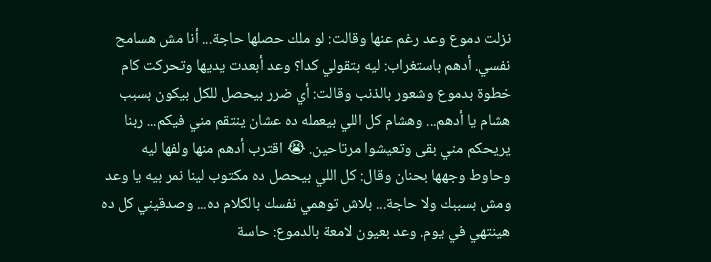نزلت دموع وعد رغم عنها وقالت: لو ملك حصلها حاجة... أنا مش هسامح نفسي. أدهم باستغراب: ليه بتقولي كدا؟ وعد أبعدت يديها وتحركت كام خطوة بدموع وشعور بالذنب وقالت: أي ضرر بيحصل للكل بيكون بسبب هشام يا أدهم... وهشام كل اللي بيعمله ده عشان ينتقم مني فيكم... ربنا يريحكم مني بقى وتعيشوا مرتاحين. 😭 اقترب أدهم منها ولفها ليه
وحاوط وجهها بحنان وقال: كل اللي بيحصل ده مكتوب لينا نمر بيه يا وعد ومش بسببك ولا حاجة... بلاش توهمي نفسك بالكلام ده... وصدقيني كل ده هينتهي في يوم. وعد بعيون لامعة بالدموع: حاسة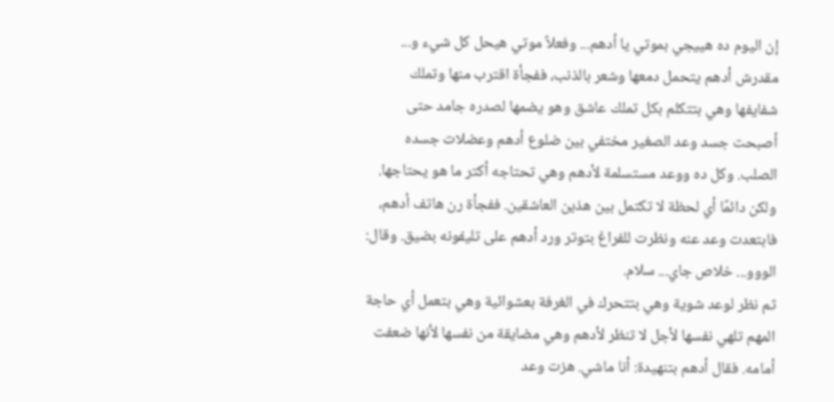إن اليوم ده هييجي بموتي يا أدهم... وفعلاً موتي هيحل كل شيء و...
مقدرش أدهم يتحمل دمعها وشعر بالذنب، ففجأة اقترب منها وتملك شفايفها وهي بتتكلم بكل تملك عاشق وهو يضمها لصدره جامد حتى أصبحت جسد وعد الصغير مختفي بين ضلوع أدهم وعضلات جسده الصلب. وكل ده ووعد مستسلمة لأدهم وهي تحتاجه أكتر ما هو يحتاجها. ولكن دائمًا أي لحظة لا تكتمل بين هذين العاشقين. ففجأة رن هاتف أدهم، فابتعدت وعد عنه ونظرت للفراغ بتوتر ورد أدهم على تليفونه بضيق. وقال: الووو... خلاص جاي... سلام.
ثم نظر لوعد شوية وهي بتتحرك في الغرفة بعشوائية وهي بتعمل أي حاجة المهم تلهي نفسها لأجل لا تنظر لأدهم وهي مضايقة من نفسها لأنها ضعفت أمامه. فقال أدهم بتنهيدة: أنا ماشي. هزت وعد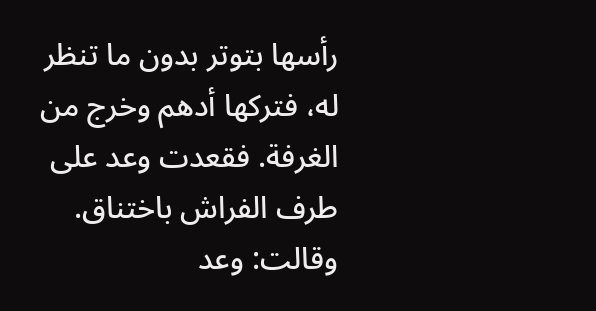رأسها بتوتر بدون ما تنظر له، فتركها أدهم وخرج من الغرفة. فقعدت وعد على طرف الفراش باختناق. وقالت: وعد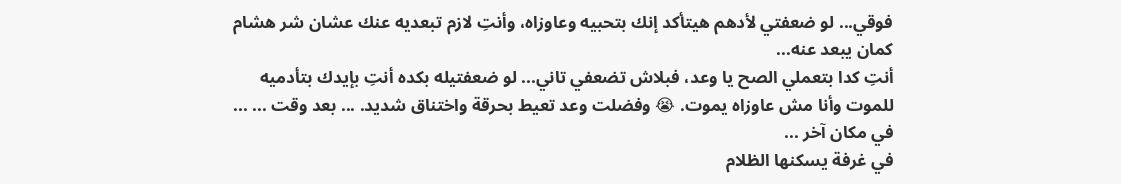فوقي... لو ضعفتي لأدهم هيتأكد إنك بتحبيه وعاوزاه، وأنتِ لازم تبعديه عنك عشان شر هشام كمان يبعد عنه...
أنتِ كدا بتعملي الصح يا وعد، فبلاش تضعفي تاني... لو ضعفتيله بكده أنتِ بإيدك بتأدميه للموت وأنا مش عاوزاه يموت. 😭 وفضلت وعد تعيط بحرقة واختناق شديد. ... بعد وقت ... ... في مكان آخر ...
في غرفة يسكنها الظلام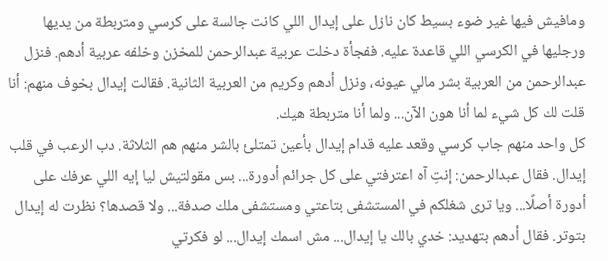ومافيش فيها غير ضوء بسيط كان نازل على إيدال اللي كانت جالسة على كرسي ومتربطة من يديها ورجليها في الكرسي اللي قاعدة عليه. ففجأة دخلت عربية عبدالرحمن للمخزن وخلفه عربية أدهم. فنزل عبدالرحمن من العربية بشر مالي عيونه، ونزل أدهم وكريم من العربية الثانية. فقالت إيدال بخوف منهم: أنا قلت لك كل شيء لما أنا هون الآن... ولما أنا متربطة هيك.
كل واحد منهم جاب كرسي وقعد عليه قدام إيدال بأعين تمتلئ بالشر منهم هم الثلاثة. دب الرعب في قلب إيدال. فقال عبدالرحمن: إنتِ آه اعترفتي على كل جرائم أدورة... بس مقولتيش ليا إيه اللي عرفك على أدورة أصلًا... ويا ترى شغلكم في المستشفى بتاعتي ومستشفى ملك صدفة... ولا قصدها؟ نظرت له إيدال بتوتر. فقال أدهم بتهديد: خدي بالك يا إيدال... مش اسمك إيدال... لو فكرتي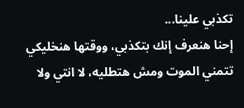تكذبي علينا...
إحنا هنعرف إنك بتكذبي، ووقتها هنخليكي تتمني الموت ومش هتطليه، لا انتي ولا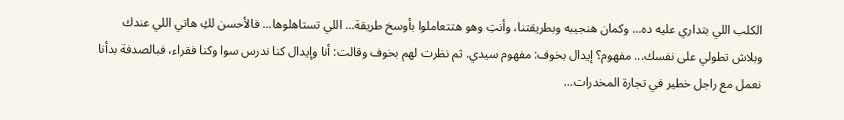الكلب اللي بتداري عليه ده... وكمان هنجيبه وبطريقتنا، وأنتِ وهو هتتعاملوا بأوسخ طريقة... اللي تستاهلوها... فالأحسن لكِ هاتي اللي عندك وبلاش تطولي على نفسك... مفهوم؟ إيدال بخوف: مفهوم سيدي. ثم نظرت لهم بخوف وقالت: أنا وإيدال كنا ندرس سوا وكنا فقراء، فبالصدفة بدأنا نعمل مع راجل خطير في تجارة المخدرات...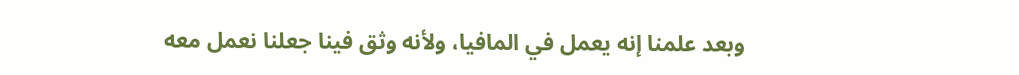وبعد علمنا إنه يعمل في المافيا، ولأنه وثق فينا جعلنا نعمل معه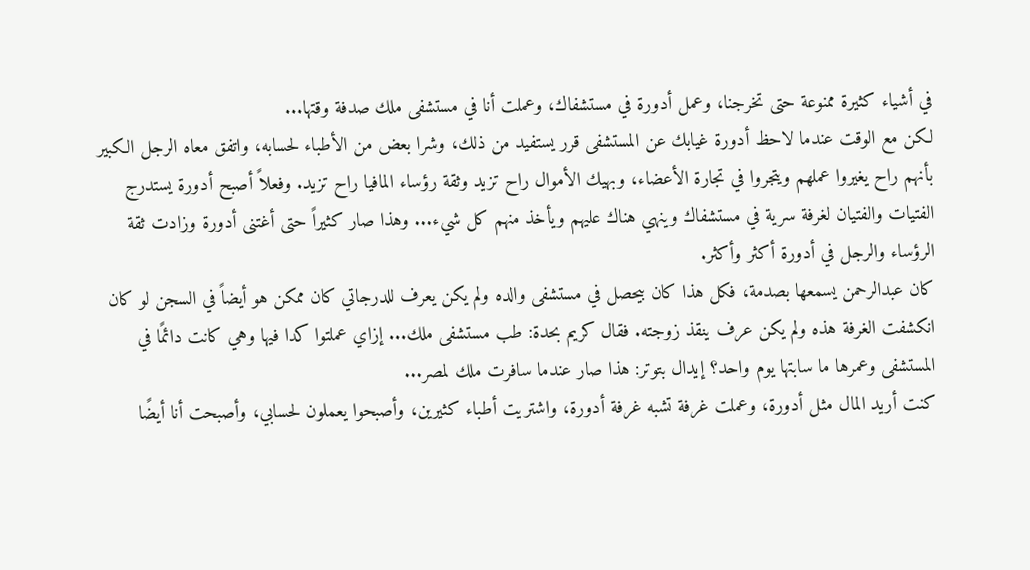في أشياء كثيرة ممنوعة حتى تخرجنا، وعمل أدورة في مستشفاك، وعملت أنا في مستشفى ملك صدفة وقتها...
لكن مع الوقت عندما لاحظ أدورة غيابك عن المستشفى قرر يستفيد من ذلك، وشرا بعض من الأطباء لحسابه، واتفق معاه الرجل الكبير بأنهم راح يغيروا عملهم ويتجروا في تجارة الأعضاء، وبهيك الأموال راح تزيد وثقة رؤساء المافيا راح تزيد. وفعلاً أصبح أدورة يستدرج الفتيات والفتيان لغرفة سرية في مستشفاك وينهي هناك عليهم ويأخذ منهم كل شيء... وهذا صار كثيراً حتى أغتنى أدورة وزادت ثقة الرؤساء والرجل في أدورة أكثر وأكثر.
كان عبدالرحمن يسمعها بصدمة، فكل هذا كان بيحصل في مستشفى والده ولم يكن يعرف للدرجاتي كان ممكن هو أيضاً في السجن لو كان انكشفت الغرفة هذه ولم يكن عرف ينقذ زوجته. فقال كريم بحدة: طب مستشفى ملك... إزاي عملتوا كدا فيها وهي كانت دائمًا في المستشفى وعمرها ما سابتها يوم واحد؟ إيدال بتوتر: هذا صار عندما سافرت ملك لمصر...
كنت أريد المال مثل أدورة، وعملت غرفة تشبه غرفة أدورة، واشتريت أطباء كثيرين، وأصبحوا يعملون لحسابي، وأصبحت أنا أيضًا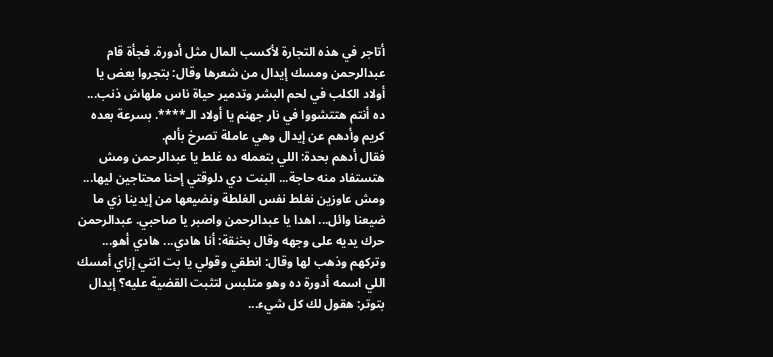أتاجر في هذه التجارة لأكسب المال مثل أدورة. فجأة قام عبدالرحمن ومسك إيدال من شعرها وقال: بتجروا بعض يا أولاد الكلب في لحم البشر وتدمير حياة ناس ملهاش ذنب... ده أنتم هتتشووا في نار جهنم يا أولاد الـ****. بسرعة بعده كريم وأدهم عن إيدال وهي عاملة تصرخ بألم.
فقال أدهم بحدة: اللي بتعمله ده غلط يا عبدالرحمن ومش هتستفاد منه حاجة... البنت دي دلوقتي إحنا محتاجين ليها... ومش عاوزين نغلط نفس الغلطة ونضيعها من إيدينا زي ما ضيعنا وائل... اهدا يا عبدالرحمن واصبر يا صاحبي. عبدالرحمن حرك يديه على وجهه وقال بخنقة: أنا هادي... هادي أهو... وتركهم وذهب لها وقال: انطقي وقولي يا بت انتي إزاي أمسك اللي اسمه أدورة ده وهو متلبس لتثبت القضية عليه؟ إيدال بتوتر: هقول لك كل شيء...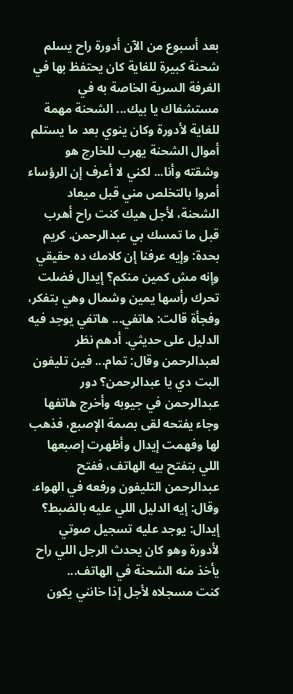بعد أسبوع من الآن أدورة راح يسلم شحنة كبيرة للغاية كان يحتفظ بها في الغرفة السرية الخاصة به في مستشفاك يا بيك... الشحنة مهمة للغاية لأدورة وكان ينوي بعد ما يستلم أموال الشحنة يهرب للخارج هو وشقته وأنا... لكني لا أعرف إن الرؤساء أمروا بالتخلص مني قبل ميعاد الشحنة، لأجل هيك كنت راح أهرب قبل ما تمسك بي عبدالرحمن. كريم بحدة: وإيه عرفنا إن كلامك ده حقيقي وإنه مش كمين منكم؟ إيدال فضلت تحرك رأسها يمين وشمال وهي بتفكر،
وفجأة قالت: هاتفي... هاتفي يوجد فيه الدليل على حديثي. أدهم نظر لعبدالرحمن وقال: تمام... فين تليفون البت دي يا عبدالرحمن؟ دور عبدالرحمن في جيوبه وأخرج هاتفها وجاء يفتحه لقى بصمة الإصبع، فذهب لها وفهمت إيدال وأظهرت إصبعها اللي بتفتح بيه الهاتف، ففتح عبدالرحمن التليفون ورفعه في الهواء. وقال: إيه الدليل اللي عليه بالضبط؟ إيدال: يوجد عليه تسجيل صوتي لأدورة وهو كان يحدث الرجل اللي راح يأخذ منه الشحنة في الهاتف...
كنت مسجلاه لأجل إذا خانني يكون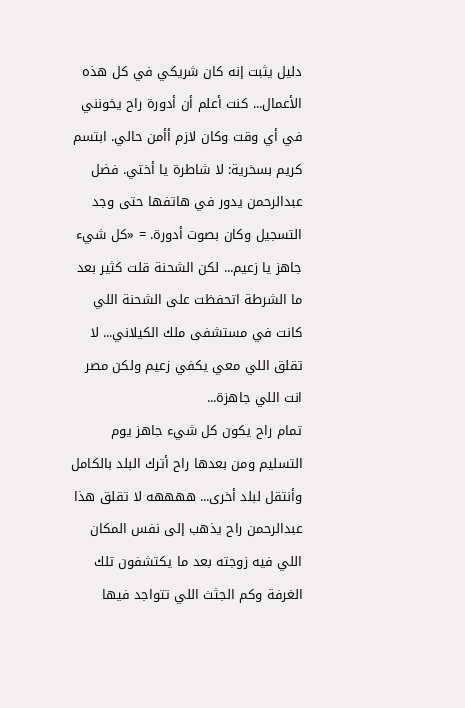دليل يثبت إنه كان شريكي في كل هذه الأعمال... كنت أعلم أن أدورة راح يخونني في أي وقت وكان لازم أأمن حالي. ابتسم كريم بسخرية: لا شاطرة يا أختي. فضل عبدالرحمن يدور في هاتفها حتى وجد التسجيل وكان بصوت أدورة. = «كل شيء جاهز يا زعيم... لكن الشحنة قلت كثير بعد ما الشرطة اتحفظت على الشحنة اللي كانت في مستشفى ملك الكيلاني... لا تقلق اللي معي يكفي زعيم ولكن مصر انت اللي جاهزة...
تمام راح يكون كل شيء جاهز يوم التسليم ومن بعدها راح أترك البلد بالكامل وأنتقل لبلد أخرى... ههههه لا تقلق هذا عبدالرحمن راح يذهب إلى نفس المكان اللي فيه زوجته بعد ما يكتشفون تلك الغرفة وكم الجثث اللي تتواجد فيها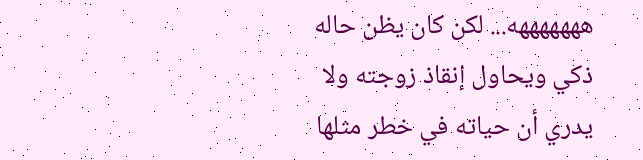هههههههه... لكن كان يظن حاله ذكي ويحاول إنقاذ زوجته ولا يدري أن حياته في خطر مثلها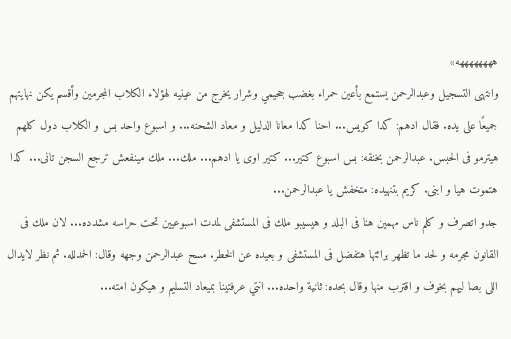ههههههههه»
وانتهى التسجيل وعبدالرحمن يستمع بأعين حمراء بغضب جحيمي وشرار يخرج من عينيه لهؤلاء الكلاب المجرمين وأقسم يكن نهايتهم جميعًا على يده. فقال ادهم: كدا كويس... احنا كدا معانا الدليل و معاد الشحنه... و اسبوع واحد بس و الكلاب دول كلهم هيترمو فى الحبس. عبدالرحمن بخنقه: بس اسبوع كتير... كتير اوى يا ادهم... ملك... ملك مينفعش ترجع السجن تانى... كدا هتموت هيا و ابنى. كريم بتنهيده: متخفش يا عبدالرحمن...
جدو اتصرف و كلم ناس مهمين هنا فى البلد و هيسيبو ملك فى المستشفى لمدت اسبوعيين تحت حراسه مشدده... لان ملك فى القانون مجرمه و لحد ما تظهر برائتها هتفضل فى المستشفى و بعيده عن الخطر. مسح عبدالرحمن وجهه وقال: الحمدلله. ثم نظر لايدال اللى بصا ليهم بخوف و اقترب منها وقال بحده: ثانية واحده... انتي عرفتينا بميعاد التسليم و هيكون امته...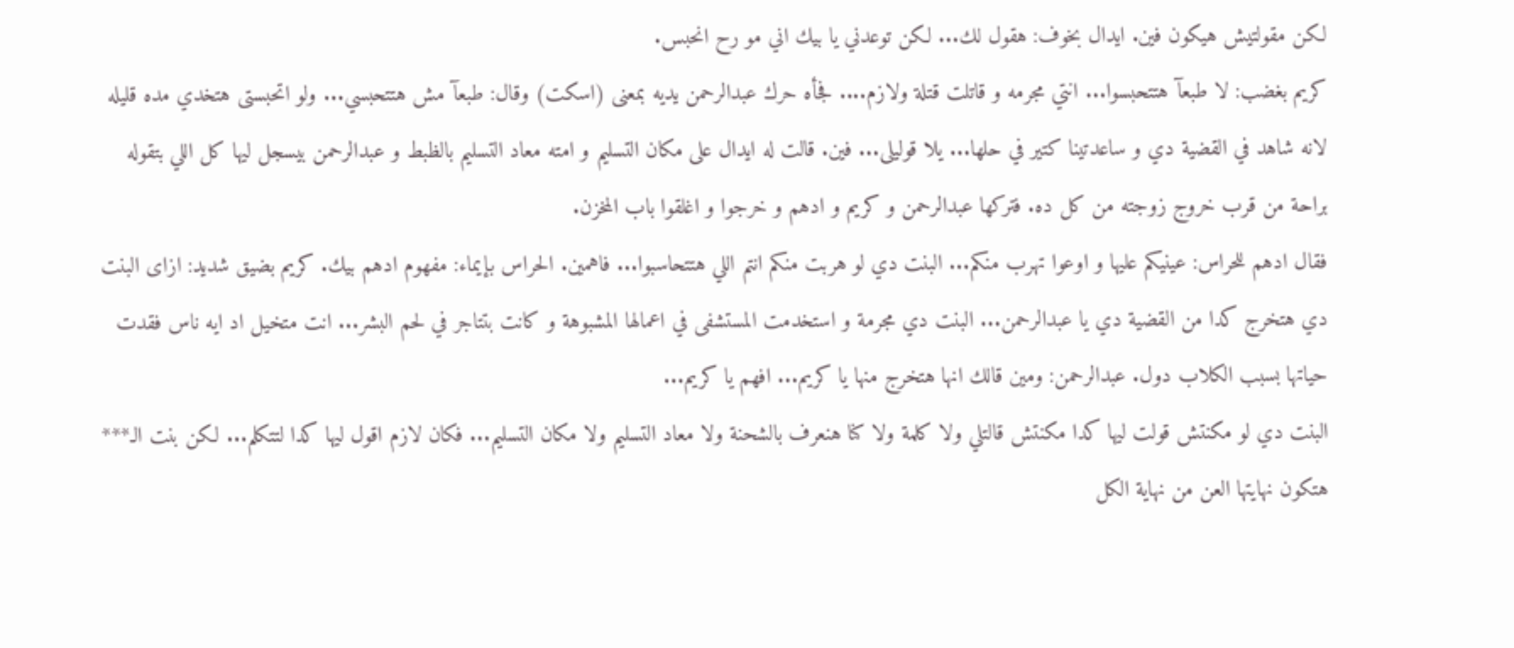لكن مقولتيش هيكون فين. ايدال بخوف: هقول لك... لكن توعدني يا بيك اني مو رح انحبس.
كريم بغضب: لا طبعآ هتتحبسوا... انتي مجرمه و قاتلت قتلة ولازم.... فجأه حرك عبدالرحمن يديه بمعنى (اسكت) وقال: طبعآ مش هتتحبسي... ولو اتحبستى هتخدي مده قليله لانه شاهد في القضية دي و ساعدتينا كتير في حلها... يلا قوليلى... فين. قالت له ايدال على مكان التسليم و امته معاد التسليم بالظبط و عبدالرحمن بيسجل ليها كل اللي بتقوله براحة من قرب خروج زوجته من كل ده. فتركها عبدالرحمن و كريم و ادهم و خرجوا و اغلقوا باب المخزن.
فقال ادهم للحراس: عينيكم عليها و اوعوا تهرب منكم... البنت دي لو هربت منكم انتم اللي هتتحاسبوا... فاهمين. الحراس بإيماء: مفهوم ادهم بيك. كريم بضيق شديد: ازاى البنت دي هتخرج كدا من القضية دي يا عبدالرحمن... البنت دي مجرمة و استخدمت المستشفى في اعمالها المشبوهة و كانت بتتاجر في لحم البشر... انت متخيل اد ايه ناس فقدت حياتها بسبب الكلاب دول. عبدالرحمن: ومين قالك انها هتخرج منها يا كريم... افهم يا كريم...
البنت دي لو مكنتش قولت ليها كدا مكنتش قالتلي ولا كلمة ولا كنا هنعرف بالشحنة ولا معاد التسليم ولا مكان التسليم... فكان لازم اقول ليها كدا لتتكلم... لكن بنت الـ*** هتكون نهايتها العن من نهاية الكل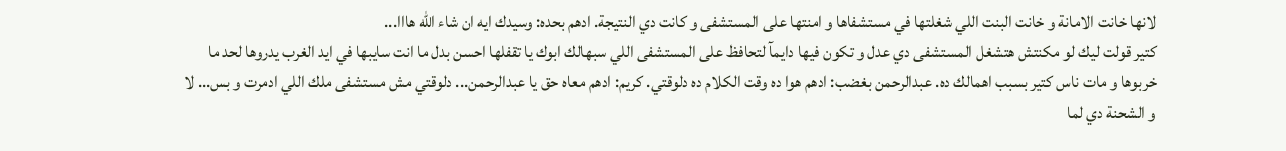لانها خانت الامانة و خانت البنت اللي شغلتها في مستشفاها و امنتها على المستشفى و كانت دي النتيجة. ادهم بحده: وسيدك ايه ان شاء الله هااا...
كتير قولت ليك لو مكنتش هتشغل المستشفى دي عدل و تكون فيها دايمآ لتحافظ على المستشفى اللي سبهالك ابوك يا تقفلها احسن بدل ما انت سايبها في ايد الغرب يدروها لحد ما خربوها و مات ناس كتير بسبب اهمالك ده. عبدالرحمن بغضب: ادهم هوا ده وقت الكلام ده دلوقتي. كريم: ادهم معاه حق يا عبدالرحمن... دلوقتي مش مستشفى ملك اللي ادمرت و بس... لا و الشحنة دي لما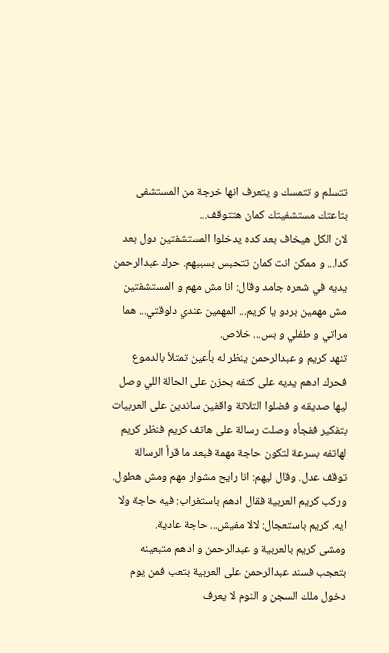تتسلم و تتمسك و يتعرف انها خرجة من المستشفى بتاعتك مستشفيتك كمان هتتوقف...
لان الكل هيخاف بعد كده يدخلوا المستشفتين دول بعد كدا... و ممكن انت كمان تتحبس بسببهم. حرك عبدالرحمن يديه في شعره جامد وقال: انا مش مهم و المستشفتين مش مهمين بردو يا كريم... المهمين عندي دلوقتي... هما مراتي و طفلي و بس... خلاص.
تنهد كريم و عبدالرحمن ينظر له بأعين تمتلأ بالدموع فحرك ادهم يديه على كتفه بحزن على الحالة اللي وصل ليها صديقه و فضلوا التلاتة واقفين ساندين على العربيات بتفكير ففجأه وصلت رسالة على هاتف كريم فنظر كريم لهاتفه بسرعة لتكون حاجة مهمة فبعد ما قرأ الرسالة توقف عدل. وقال ليهم: انا رايح مشوار مهم ومش هطول. وركب كريم العربية فقال ادهم باستغراب: فيه حاجة ولا ايه. كريم باستعجال: لالا مفيش... حاجة عادية.
ومشى كريم بالعربية و عبدالرحمن و ادهم متبعينه بتعجب فسند عبدالرحمن على العربية بتعب فمن يوم دخول ملك السجن و النوم لا يعرف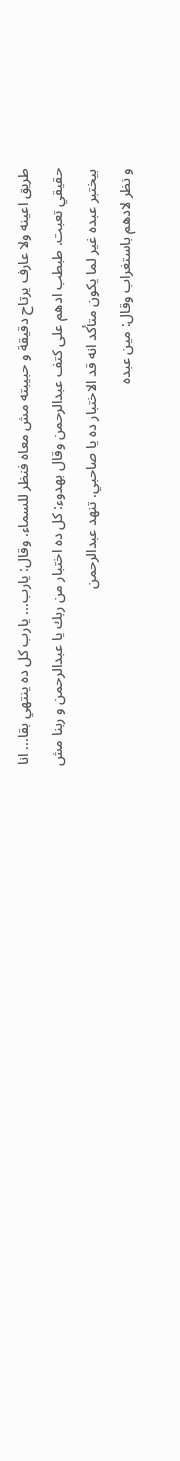طريق اعينه ولا عارف يرتاح دقيقة و حبيبته مش معاه فنظر للسماء. وقال: يارب... يارب كل ده ينتهي بقا... انا حقيقي تعبت. طبطب ادهم على كتف عبدالرحمن وقال بهدوء: كل ده اختبار من ربك يا عبدالرحمن و ربنا مش بيختبر عبده غير لما يكون متأكد انه قد الاختبار ده يا صاحبي. تنهد عبدالرحمن
و نظر لادهم باستغراب وقال: مين عبده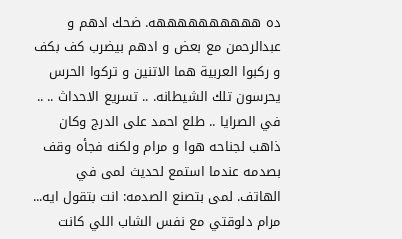ده ههههههههههه. ضحك ادهم و عبدالرحمن مع بعض و ادهم بيضرب كف بكف و ركبوا العربية هما الاتنين و تركوا الحرس يحرسون تلك الشيطانه. .. تسريع الاحداث .. .. في الصرايا .. طلع احمد على الدرج وكان ذاهب لجناحه هوا و مرام ولكنه فجأه وقف بصدمه عندما استمع لحديث لمى في الهاتف. لمى بتصنع الصدمه: انت بتقول ايه... مرام دلوقتي مع نفس الشاب اللي كانت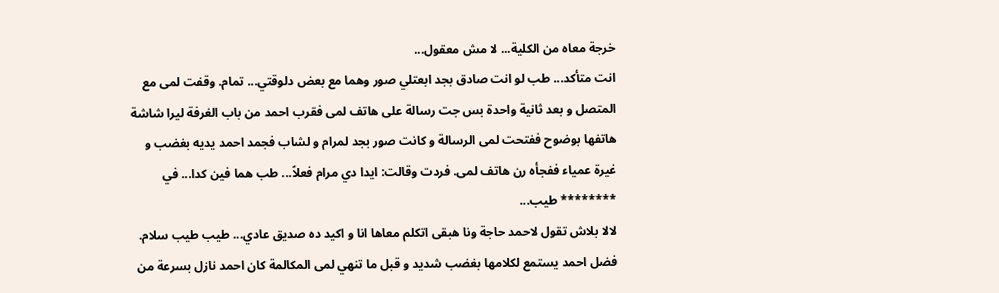خرجة معاه من الكلية... لا مش معقول...
انت متأكد... طب لو انت صادق بجد ابعتلي صور وهما مع بعض دلوقتي... تمام. وقفت لمى مع المتصل و بعد ثانية واحدة بس جت رسالة على هاتف لمى فقرب احمد من باب الغرفة ليرا شاشة هاتفها بوضوح ففتحت لمى الرسالة و كانت صور بجد لمرام و لشاب فجمد احمد يديه بغضب و غيرة عمياء ففجأه رن هاتف لمى. فردت وقالت: ايدا دي مرام فعلاً... طب هما فين كدا... في ******** طيب...
لالا بلاش تقول لاحمد حاجة ونا هبقى اتكلم معاها انا و اكيد ده صديق عادي... طيب طيب سلام. فضل احمد يستمع لكلامها بغضب شديد و قبل ما تنهي لمى المكالمة كان احمد نازل بسرعة من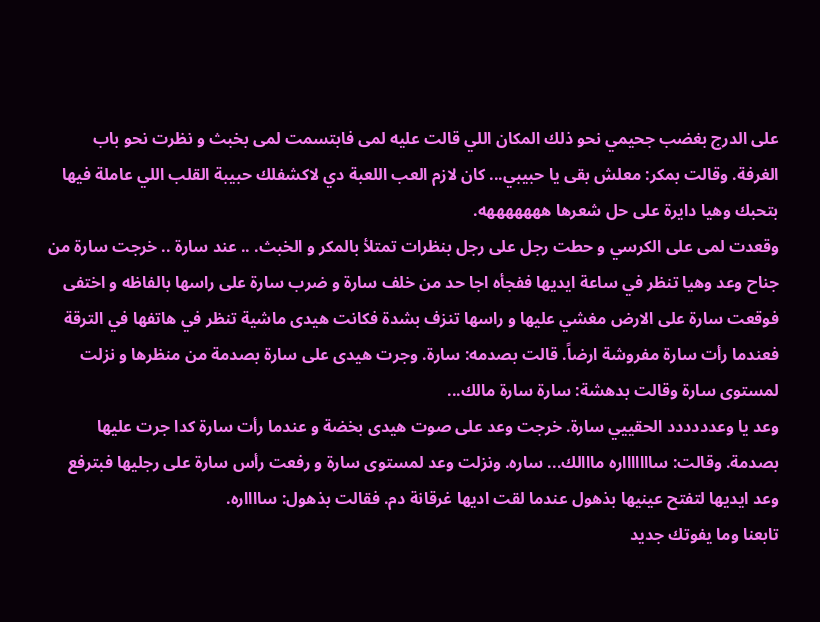على الدرج بغضب جحيمي نحو ذلك المكان اللي قالت عليه لمى فابتسمت لمى بخبث و نظرت نحو باب الغرفة. وقالت بمكر: معلش بقى يا حبيبي... كان لازم العب اللعبة دي لاكشفلك حبيبة القلب اللي عاملة فيها بتحبك وهيا دايرة على حل شعرها هههههههه.
وقعدت لمى على الكرسي و حطت رجل على رجل بنظرات تمتلأ بالمكر و الخبث. .. عند سارة .. خرجت سارة من جناح وعد وهيا تنظر في ساعة ايديها ففجأه اجا حد من خلف سارة و ضرب سارة على راسها بالفاظه و اختفى فوقعت سارة على الارض مغشي عليها و راسها تنزف بشدة فكانت هيدى ماشية تنظر في هاتفها في الترقة فعندما رأت سارة مفروشة ارضاً. قالت بصدمه: سارة. وجرت هيدى على سارة بصدمة من منظرها و نزلت لمستوى سارة وقالت بدهشة: سارة سارة مالك...
وعد يا وعدددددد الحقييي سارة. خرجت وعد على صوت هيدى بخضة و عندما رأت سارة كدا جرت عليها بصدمة. وقالت: ساااااااره مااالك... ساره. ونزلت وعد لمستوى سارة و رفعت رأس سارة على رجليها فبترفع وعد ايديها لتفتح عينيها بذهول عندما لقت اديها غرقانة دم. فقالت بذهول: سااااره.
تابعنا وما يفوتك جديد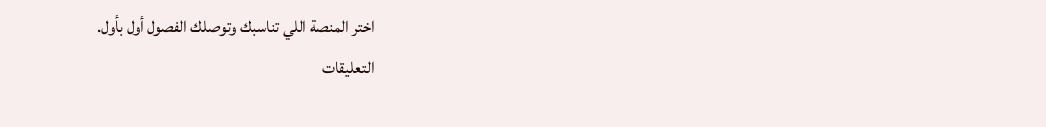اختر المنصة اللي تناسبك وتوصلك الفصول أول بأول.
التعليقات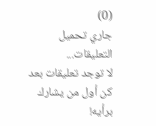(0)
جاري تحميل التعليقات...
لا توجد تعليقات بعد
كن أول من يشارك برأيه!